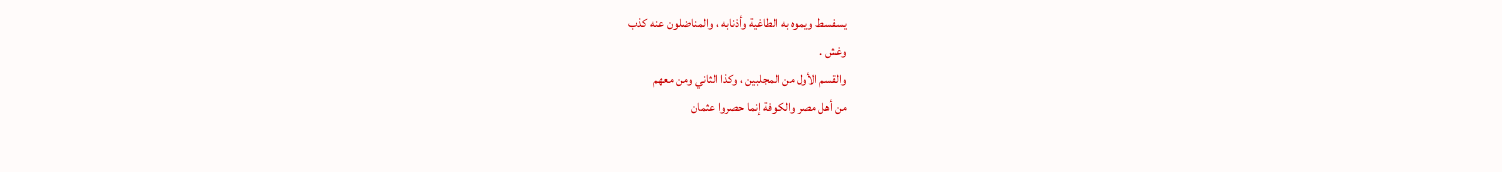يسفسط ويموه به الطاغية وأذنابه ، والمناضلون عنه كذب
وغش .
والقسم الأول من المجلبين ، وكذا الثاني ومن معهم
من أهل مصر والكوفة إنما حصروا عثمان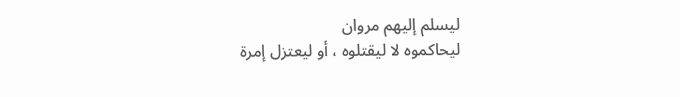ليسلم إليهم مروان
ليحاكموه لا ليقتلوه ، أو ليعتزل إمرة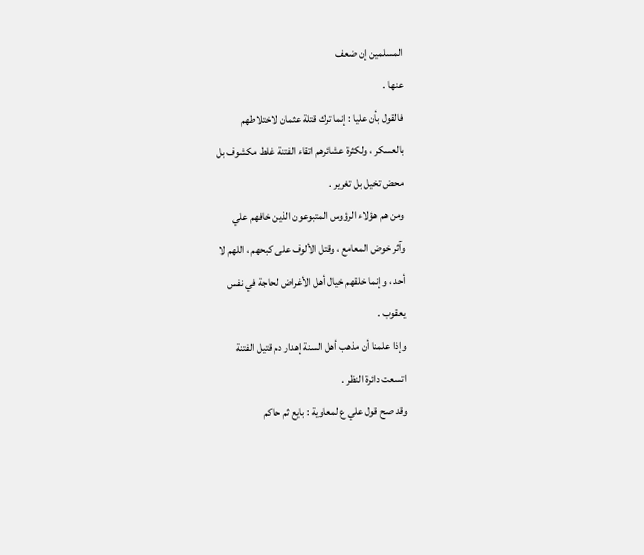المسلمين إن ضعف
عنها .
فالقول بأن عليا : إنما ترك قتلة عثمان لاختلاطهم
بالعسكر ، ولكثرة عشائرهم اتقاء الفتنة غلط مكشوف بل
محض تخيل بل تغرير .
ومن هم هؤلاء الرؤوس المتبوعون الذين خافهم علي
وآثر خوض المعامع ، وقتل الألوف على كبحهم ، اللهم لا
أحد ، وإنما خلقهم خيال أهل الأغراض لحاجة في نفس
يعقوب .
وإذا علمنا أن مذهب أهل السنة إهدار دم قتيل الفتنة
اتسعت دائرة النظر .
وقد صح قول علي ع لمعاوية : بايع ثم حاكم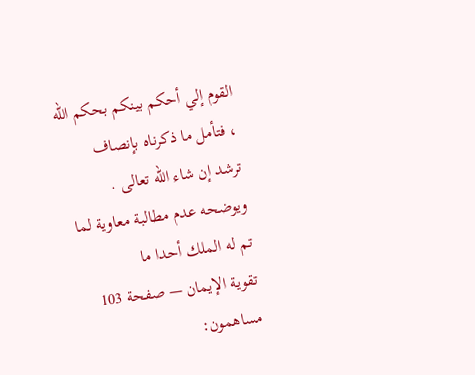القوم إلي أحكم بينكم بحكم الله ، فتأمل ما ذكرناه بإنصاف
ترشد إن شاء الله تعالى .
ويوضحه عدم مطالبة معاوية لما تم له الملك أحدا ما
تقوية الإيمان — صفحة 103
مساهمون: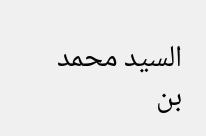السيد محمد بن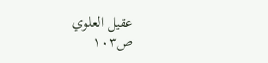عقيل العلوي
ص١٠٣